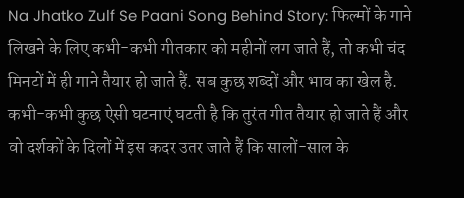Na Jhatko Zulf Se Paani Song Behind Story: फिल्मों के गाने लिखने के लिए कभी-कभी गीतकार को महीनों लग जाते हैं, तो कभी चंद मिनटों में ही गाने तैयार हो जाते हैं. सब कुछ शब्दों और भाव का खेल है. कभी-कभी कुछ ऐसी घटनाएं घटती है कि तुरंत गीत तैयार हो जाते हैं और वो दर्शकों के दिलों में इस कदर उतर जाते हैं कि सालों-साल के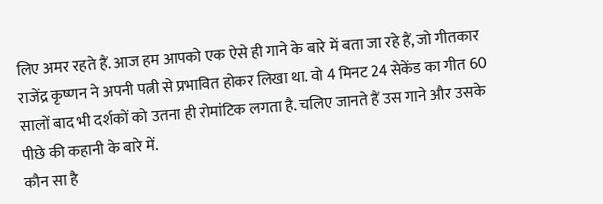लिए अमर रहते हैं. आज हम आपको एक ऐसे ही गाने के बारे में बता जा रहे हैं, जो गीतकार राजेंद्र कृष्णन ने अपनी पत्नी से प्रभावित होकर लिखा था. वो 4 मिनट 24 सेकेंड का गीत 60 सालों बाद भी दर्शकों को उतना ही रोमांटिक लगता है. चलिए जानते हैं उस गाने और उसके पीछे की कहानी के बारे में.
कौन सा है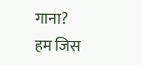गाना?
हम जिस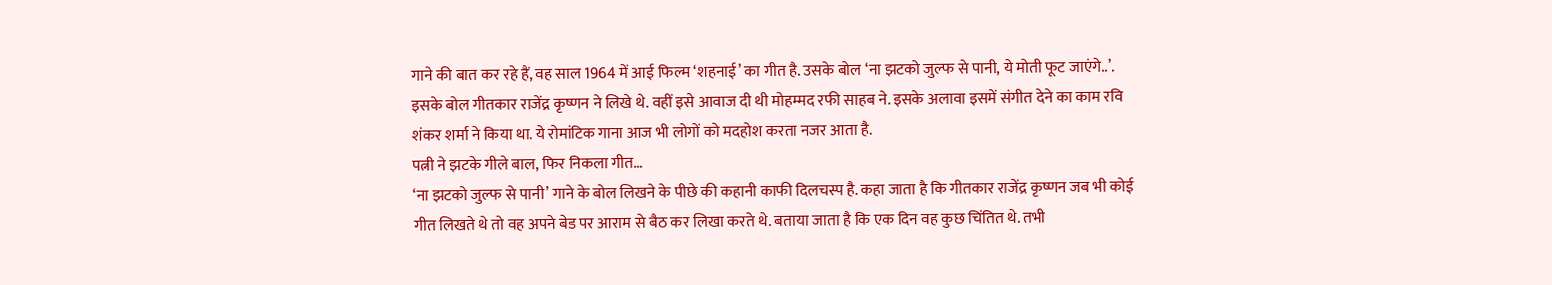गाने की बात कर रहे हैं, वह साल 1964 में आई फिल्म ‘शहनाई’ का गीत है. उसके बोल ‘ना झटको जुल्फ से पानी, ये मोती फूट जाएंगे..’. इसके बोल गीतकार राजेंद्र कृष्णन ने लिखे थे. वहीं इसे आवाज दी थी मोहम्मद रफी साहब ने. इसके अलावा इसमें संगीत देने का काम रवि शंकर शर्मा ने किया था. ये रोमांटिक गाना आज भी लोगों को मदहोश करता नजर आता है.
पत्नी ने झटके गीले बाल, फिर निकला गीत…
‘ना झटको जुल्फ से पानी’ गाने के बोल लिखने के पीछे की कहानी काफी दिलचस्प है. कहा जाता है कि गीतकार राजेंद्र कृष्णन जब भी कोई गीत लिखते थे तो वह अपने बेड पर आराम से बैठ कर लिखा करते थे. बताया जाता है कि एक दिन वह कुछ चिंतित थे. तभी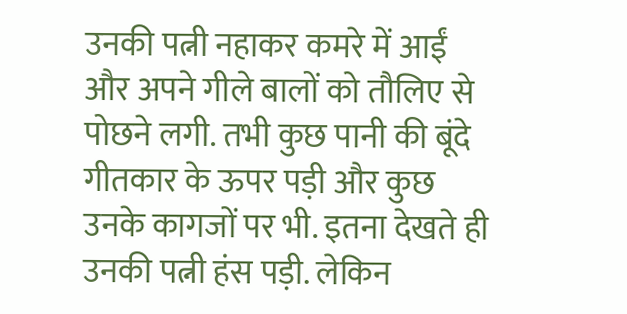उनकी पत्नी नहाकर कमरे में आईं और अपने गीले बालों को तौलिए से पोछने लगी. तभी कुछ पानी की बूंदे गीतकार के ऊपर पड़ी और कुछ उनके कागजों पर भी. इतना देखते ही उनकी पत्नी हंस पड़ी. लेकिन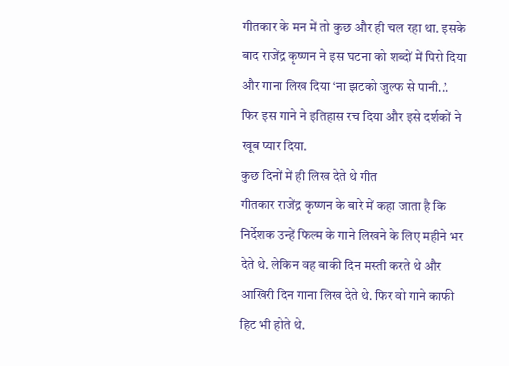गीतकार के मन में तो कुछ और ही चल रहा था. इसके बाद राजेंद्र कृष्णन ने इस घटना को शब्दों में पिरो दिया और गाना लिख दिया ‘ना झटको जुल्फ से पानी..’. फिर इस गाने ने इतिहास रच दिया और इसे दर्शकों ने खूब प्यार दिया.
कुछ दिनों में ही लिख देते थे गीत
गीतकार राजेंद्र कृष्णन के बारे में कहा जाता है कि निर्देशक उन्हें फिल्म के गाने लिखने के लिए महीने भर देते थे. लेकिन वह बाकी दिन मस्ती करते थे और आखिरी दिन गाना लिख देते थे. फिर वो गाने काफी हिट भी होते थे.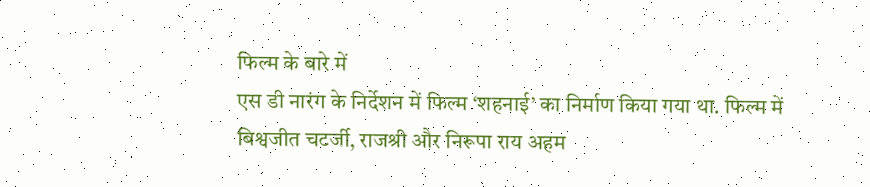फिल्म के बारे में
एस डी नारंग के निर्देशन में फिल्म ‘शहनाई’ का निर्माण किया गया था. फिल्म में बिश्वजीत चटर्जी, राजश्री और निरूपा राय अहम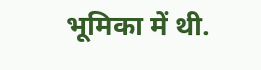भूमिका में थी.